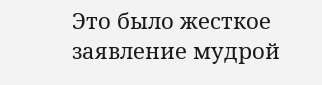Это было жесткое заявление мудрой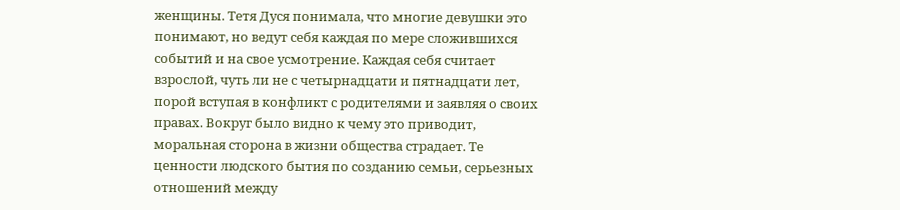женщины. Тетя Дуся понимала, что многие девушки это понимают, но ведут себя каждая по мере сложившихся событий и на свое усмотрение. Каждая себя считает взрослой, чуть ли не с четырнадцати и пятнадцати лет, порой вступая в конфликт с родителями и заявляя о своих правах. Вокруг было видно к чему это приводит, моральная сторона в жизни общества страдает. Те ценности людского бытия по созданию семьи, серьезных отношений между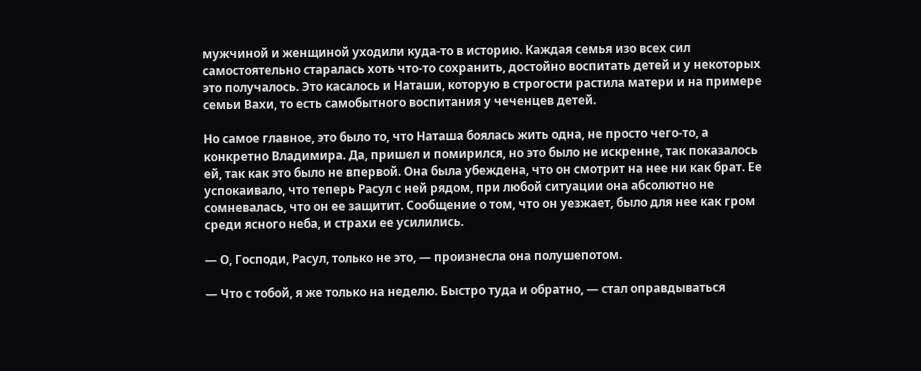мужчиной и женщиной уходили куда-то в историю. Каждая семья изо всех сил самостоятельно старалась хоть что-то сохранить, достойно воспитать детей и у некоторых это получалось. Это касалось и Наташи, которую в строгости растила матери и на примере семьи Вахи, то есть самобытного воспитания у чеченцев детей.

Но самое главное, это было то, что Наташа боялась жить одна, не просто чего-то, а конкретно Владимира. Да, пришел и помирился, но это было не искренне, так показалось ей, так как это было не впервой. Она была убеждена, что он смотрит на нее ни как брат. Ее успокаивало, что теперь Расул с ней рядом, при любой ситуации она абсолютно не сомневалась, что он ее защитит. Сообщение о том, что он уезжает, было для нее как гром среди ясного неба, и страхи ее усилились.

— О, Господи, Расул, только не это, — произнесла она полушепотом.

— Что с тобой, я же только на неделю. Быстро туда и обратно, — стал оправдываться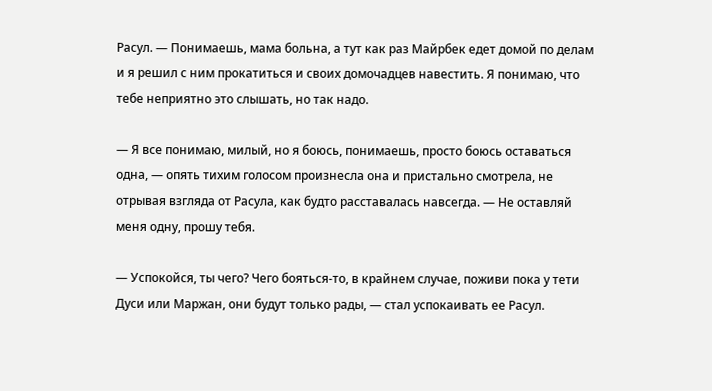Расул. — Понимаешь, мама больна, а тут как раз Майрбек едет домой по делам и я решил с ним прокатиться и своих домочадцев навестить. Я понимаю, что тебе неприятно это слышать, но так надо.

— Я все понимаю, милый, но я боюсь, понимаешь, просто боюсь оставаться одна, — опять тихим голосом произнесла она и пристально смотрела, не отрывая взгляда от Расула, как будто расставалась навсегда. — Не оставляй меня одну, прошу тебя.

— Успокойся, ты чего? Чего бояться-то, в крайнем случае, поживи пока у тети Дуси или Маржан, они будут только рады, — стал успокаивать ее Расул.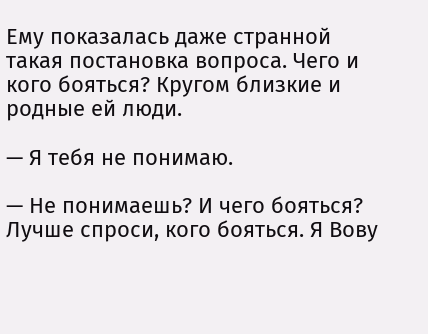Ему показалась даже странной такая постановка вопроса. Чего и кого бояться? Кругом близкие и родные ей люди.

— Я тебя не понимаю.

— Не понимаешь? И чего бояться? Лучше спроси, кого бояться. Я Вову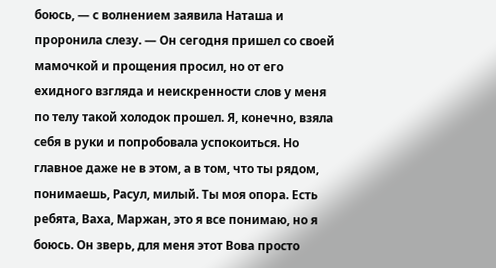боюсь, — с волнением заявила Наташа и проронила слезу. — Он сегодня пришел со своей мамочкой и прощения просил, но от его ехидного взгляда и неискренности слов у меня по телу такой холодок прошел. Я, конечно, взяла себя в руки и попробовала успокоиться. Но главное даже не в этом, а в том, что ты рядом, понимаешь, Расул, милый. Ты моя опора. Есть ребята, Ваха, Маржан, это я все понимаю, но я боюсь. Он зверь, для меня этот Вова просто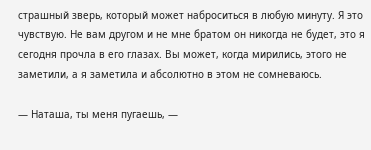страшный зверь, который может наброситься в любую минуту. Я это чувствую. Не вам другом и не мне братом он никогда не будет, это я сегодня прочла в его глазах. Вы может, когда мирились, этого не заметили, а я заметила и абсолютно в этом не сомневаюсь.

— Наташа, ты меня пугаешь, —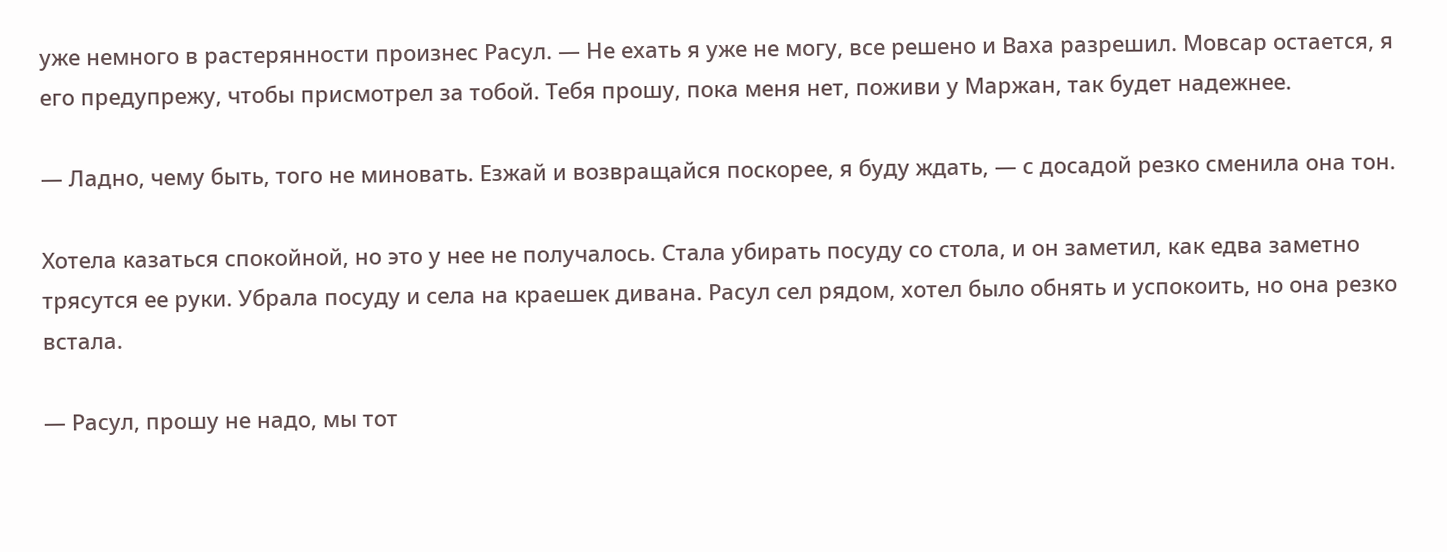уже немного в растерянности произнес Расул. — Не ехать я уже не могу, все решено и Ваха разрешил. Мовсар остается, я его предупрежу, чтобы присмотрел за тобой. Тебя прошу, пока меня нет, поживи у Маржан, так будет надежнее.

— Ладно, чему быть, того не миновать. Езжай и возвращайся поскорее, я буду ждать, — с досадой резко сменила она тон.

Хотела казаться спокойной, но это у нее не получалось. Стала убирать посуду со стола, и он заметил, как едва заметно трясутся ее руки. Убрала посуду и села на краешек дивана. Расул сел рядом, хотел было обнять и успокоить, но она резко встала.

— Расул, прошу не надо, мы тот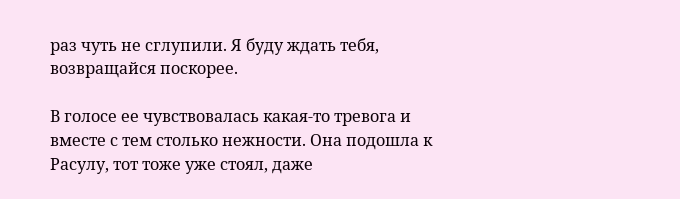раз чуть не сглупили. Я буду ждать тебя, возвращайся поскорее.

В голосе ее чувствовалась какая-то тревога и вместе с тем столько нежности. Она подошла к Расулу, тот тоже уже стоял, даже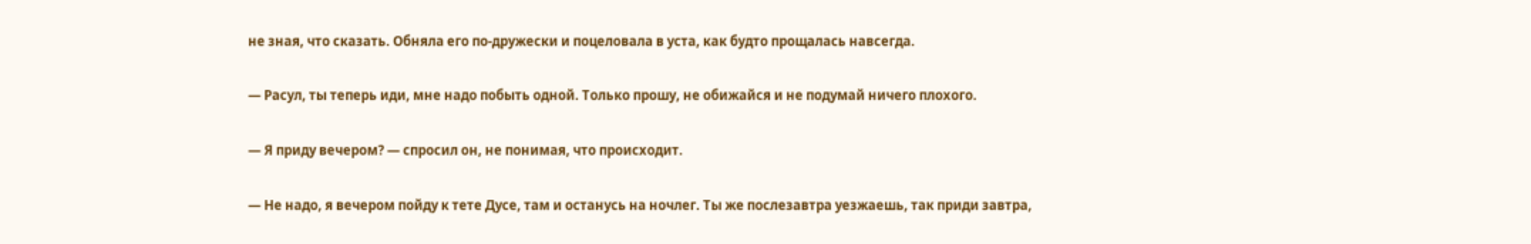не зная, что сказать. Обняла его по-дружески и поцеловала в уста, как будто прощалась навсегда.

— Расул, ты теперь иди, мне надо побыть одной. Только прошу, не обижайся и не подумай ничего плохого.

— Я приду вечером? — спросил он, не понимая, что происходит.

— Не надо, я вечером пойду к тете Дусе, там и останусь на ночлег. Ты же послезавтра уезжаешь, так приди завтра,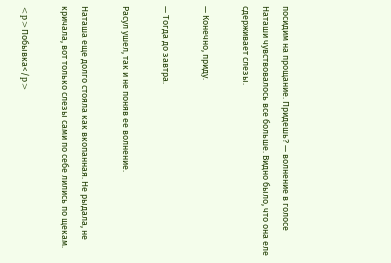посидим на прощание. Придешь? — волнение в голосе Наташи чувствовалось все больше. Видно было, что она еле сдерживает слезы.

— Конечно, приду.

— Тогда до завтра.

Расул ушел, так и не поняв ее волнение.

Наташа еще долго стояла как вкопанная. Не рыдала, не кричала, вот только слезы сами по себе лились по щекам.

<p>Побывка</p>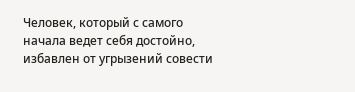Человек, который с самого начала ведет себя достойно, избавлен от угрызений совести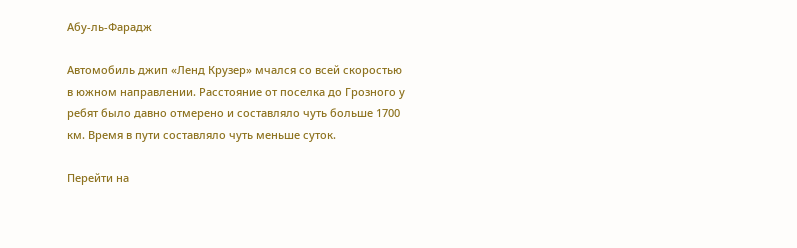Абу-ль-Фарадж

Автомобиль джип «Ленд Крузер» мчался со всей скоростью в южном направлении. Расстояние от поселка до Грозного у ребят было давно отмерено и составляло чуть больше 1700 км. Время в пути составляло чуть меньше суток.

Перейти на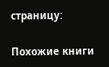страницу:

Похожие книги